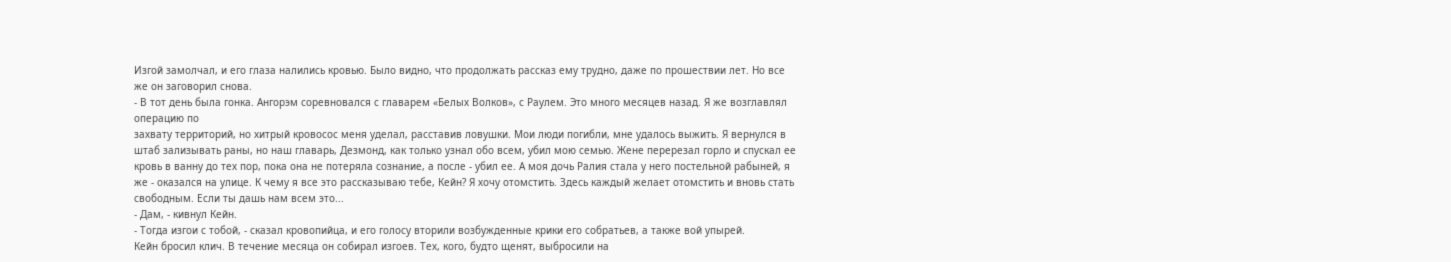Изгой замолчал, и его глаза налились кровью. Было видно, что продолжать рассказ ему трудно, даже по прошествии лет. Но все же он заговорил снова.
- В тот день была гонка. Ангорэм соревновался с главарем «Белых Волков», с Раулем. Это много месяцев назад. Я же возглавлял операцию по
захвату территорий, но хитрый кровосос меня уделал, расставив ловушки. Мои люди погибли, мне удалось выжить. Я вернулся в штаб зализывать раны, но наш главарь, Дезмонд, как только узнал обо всем, убил мою семью. Жене перерезал горло и спускал ее кровь в ванну до тех пор, пока она не потеряла сознание, а после - убил ее. А моя дочь Ралия стала у него постельной рабыней, я же - оказался на улице. К чему я все это рассказываю тебе, Кейн? Я хочу отомстить. Здесь каждый желает отомстить и вновь стать свободным. Если ты дашь нам всем это...
- Дам, - кивнул Кейн.
- Тогда изгои с тобой, - сказал кровопийца, и его голосу вторили возбужденные крики его собратьев, а также вой упырей.
Кейн бросил клич. В течение месяца он собирал изгоев. Тех, кого, будто щенят, выбросили на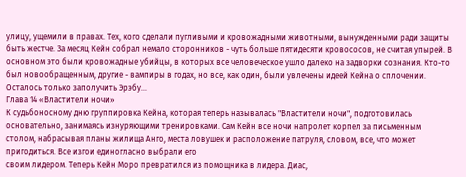улицу, ущемили в правах. Тех, кого сделали пугливыми и кровожадными животными, вынужденными ради защиты быть жестче. За месяц Кейн собрал немало сторонников - чуть больше пятидесяти кровососов, не считая упырей. В основном это были кровожадные убийцы, в которых все человеческое ушло далеко на задворки сознания. Кто-то был новообращенным, другие - вампиры в годах, но все, как один, были увлечены идеей Кейна о сплочении. Осталось только заполучить Эрэбу...
Глава 14 «Властители ночи»
К судьбоносному дню группировка Кейна, которая теперь называлась "Властители ночи", подготовилась основательно, занимаясь изнуряющими тренировками. Сам Кейн все ночи напролет корпел за письменным столом, набрасывая планы жилища Анго, места ловушек и расположение патруля, словом, все, что может пригодиться. Все изгои единогласно выбрали его
своим лидером. Теперь Кейн Моро превратился из помощника в лидера. Диас,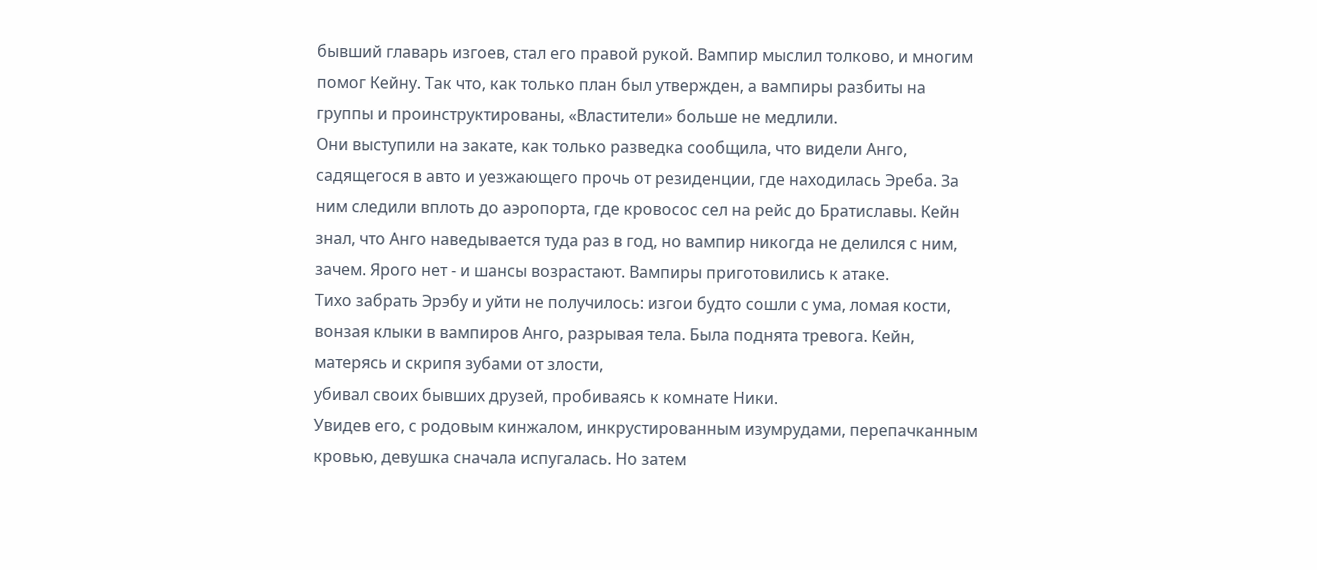бывший главарь изгоев, стал его правой рукой. Вампир мыслил толково, и многим помог Кейну. Так что, как только план был утвержден, а вампиры разбиты на группы и проинструктированы, «Властители» больше не медлили.
Они выступили на закате, как только разведка сообщила, что видели Анго, садящегося в авто и уезжающего прочь от резиденции, где находилась Эреба. За ним следили вплоть до аэропорта, где кровосос сел на рейс до Братиславы. Кейн знал, что Анго наведывается туда раз в год, но вампир никогда не делился с ним, зачем. Ярого нет - и шансы возрастают. Вампиры приготовились к атаке.
Тихо забрать Эрэбу и уйти не получилось: изгои будто сошли с ума, ломая кости, вонзая клыки в вампиров Анго, разрывая тела. Была поднята тревога. Кейн, матерясь и скрипя зубами от злости,
убивал своих бывших друзей, пробиваясь к комнате Ники.
Увидев его, с родовым кинжалом, инкрустированным изумрудами, перепачканным кровью, девушка сначала испугалась. Но затем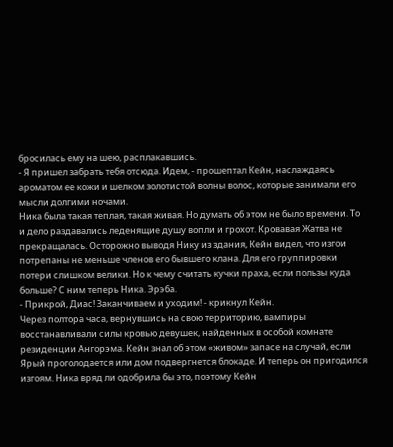бросилась ему на шею, расплакавшись.
- Я пришел забрать тебя отсюда. Идем, - прошептал Кейн, наслаждаясь ароматом ее кожи и шелком золотистой волны волос, которые занимали его мысли долгими ночами.
Ника была такая теплая, такая живая. Но думать об этом не было времени. То и дело раздавались леденящие душу вопли и грохот. Кровавая Жатва не прекращалась. Осторожно выводя Нику из здания, Кейн видел, что изгои потрепаны не меньше членов его бывшего клана. Для его группировки потери слишком велики. Но к чему считать кучки праха, если пользы куда больше? С ним теперь Ника. Эрэба.
- Прикрой, Диас! Заканчиваем и уходим! - крикнул Кейн.
Через полтора часа, вернувшись на свою территорию, вампиры восстанавливали силы кровью девушек, найденных в особой комнате резиденции Ангорэма. Кейн знал об этом «живом» запасе на случай, если Ярый проголодается или дом подвергнется блокаде. И теперь он пригодился изгоям. Ника вряд ли одобрила бы это, поэтому Кейн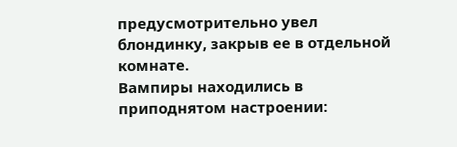предусмотрительно увел блондинку, закрыв ее в отдельной комнате.
Вампиры находились в приподнятом настроении: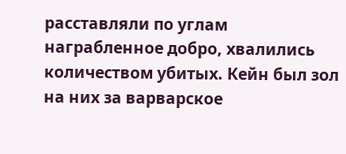расставляли по углам награбленное добро, хвалились количеством убитых. Кейн был зол на них за варварское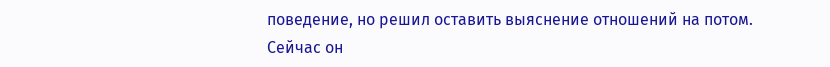поведение, но решил оставить выяснение отношений на потом. Сейчас он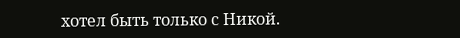хотел быть только с Никой.